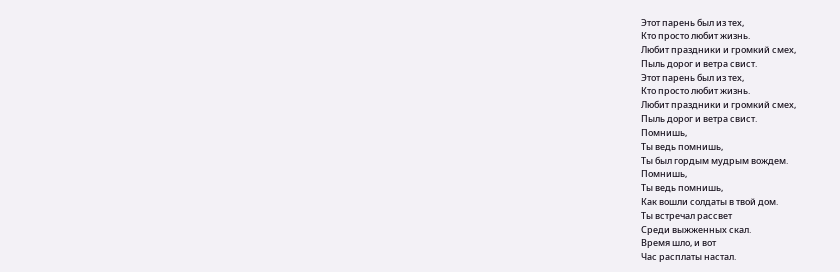Этот парень был из тех,
Кто просто любит жизнь.
Любит праздники и громкий смех,
Пыль дорог и ветра свист.
Этот парень был из тех,
Кто просто любит жизнь.
Любит праздники и громкий смех,
Пыль дорог и ветра свист.
Помнишь,
Ты ведь помнишь,
Ты был гордым мудрым вождем.
Помнишь,
Ты ведь помнишь,
Как вошли солдаты в твой дом.
Ты встречал рассвет
Среди выжженных скал.
Время шло, и вот
Час расплаты настал.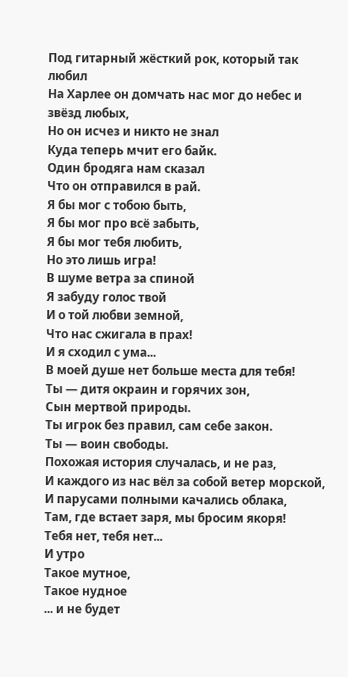Под гитарный жёсткий рок, который так любил
На Харлее он домчать нас мог до небес и звёзд любых,
Но он исчез и никто не знал
Куда теперь мчит его байк.
Один бродяга нам сказал
Что он отправился в рай.
Я бы мог с тобою быть,
Я бы мог про всё забыть,
Я бы мог тебя любить,
Но это лишь игра!
В шуме ветра за спиной
Я забуду голос твой
И о той любви земной,
Что нас сжигала в прах!
И я сходил с ума...
В моей душе нет больше места для тебя!
Ты — дитя окраин и горячих зон,
Сын мертвой природы.
Ты игрок без правил, сам себе закон.
Ты — воин свободы.
Похожая история случалась, и не раз,
И каждого из нас вёл за собой ветер морской,
И парусами полными качались облака,
Там, где встает заря, мы бросим якоря!
Тебя нет, тебя нет...
И утро
Такое мутное,
Такое нудное
... и не будет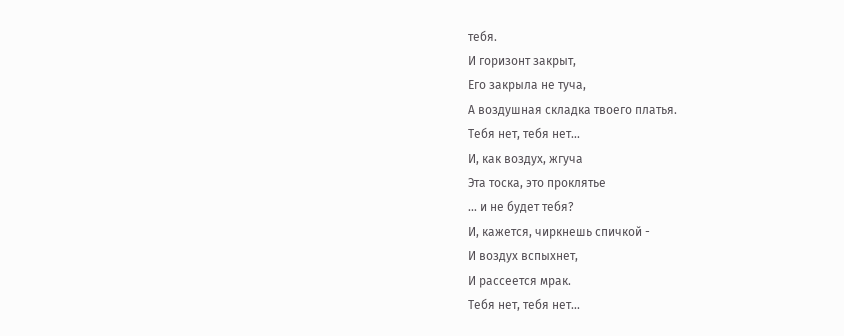тебя.
И горизонт закрыт,
Его закрыла не туча,
А воздушная складка твоего платья.
Тебя нет, тебя нет...
И, как воздух, жгуча
Эта тоска, это проклятье
... и не будет тебя?
И, кажется, чиркнешь спичкой -
И воздух вспыхнет,
И рассеется мрак.
Тебя нет, тебя нет...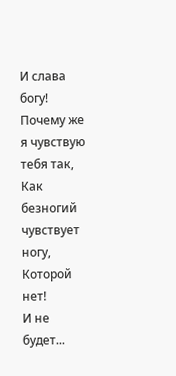И слава богу!
Почему же я чувствую тебя так,
Как безногий чувствует ногу,
Которой нет!
И не будет...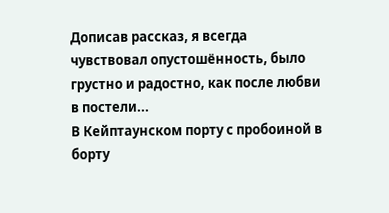Дописав рассказ, я всегда чувствовал опустошённость, было грустно и радостно, как после любви в постели...
В Кейптаунском порту с пробоиной в борту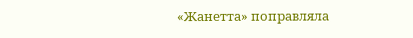«Жанетта» поправляла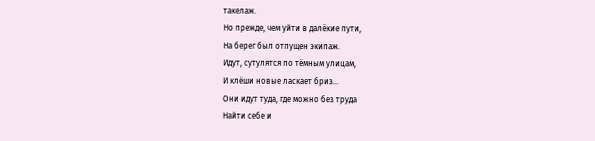такелаж.
Но прежде, чем уйти в далёкие пути,
На берег был отпущен экипаж.
Идут, сутулятся по тёмным улицам,
И клёши новые ласкает бриз...
Они идут туда, где можно без труда
Найти себе и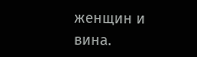женщин и вина.